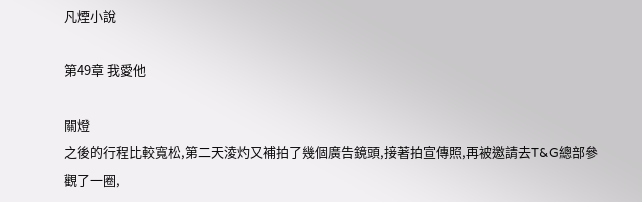凡煙小說

第49章 我愛他

關燈
之後的行程比較寬松,第二天淩灼又補拍了幾個廣告鏡頭,接著拍宣傳照,再被邀請去T&G總部參觀了一圈,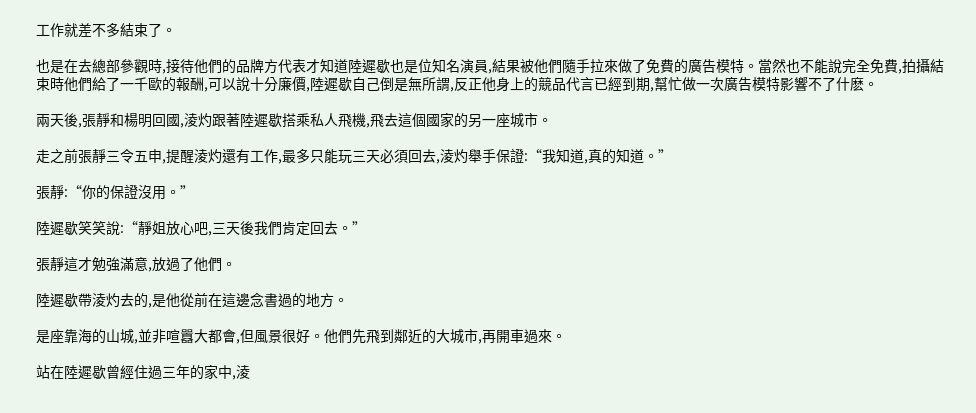工作就差不多結束了。

也是在去總部參觀時,接待他們的品牌方代表才知道陸遲歇也是位知名演員,結果被他們隨手拉來做了免費的廣告模特。當然也不能說完全免費,拍攝結束時他們給了一千歐的報酬,可以說十分廉價,陸遲歇自己倒是無所謂,反正他身上的競品代言已經到期,幫忙做一次廣告模特影響不了什麽。

兩天後,張靜和楊明回國,淩灼跟著陸遲歇搭乘私人飛機,飛去這個國家的另一座城市。

走之前張靜三令五申,提醒淩灼還有工作,最多只能玩三天必須回去,淩灼舉手保證:“我知道,真的知道。”

張靜:“你的保證沒用。”

陸遲歇笑笑說:“靜姐放心吧,三天後我們肯定回去。”

張靜這才勉強滿意,放過了他們。

陸遲歇帶淩灼去的,是他從前在這邊念書過的地方。

是座靠海的山城,並非喧囂大都會,但風景很好。他們先飛到鄰近的大城市,再開車過來。

站在陸遲歇曾經住過三年的家中,淩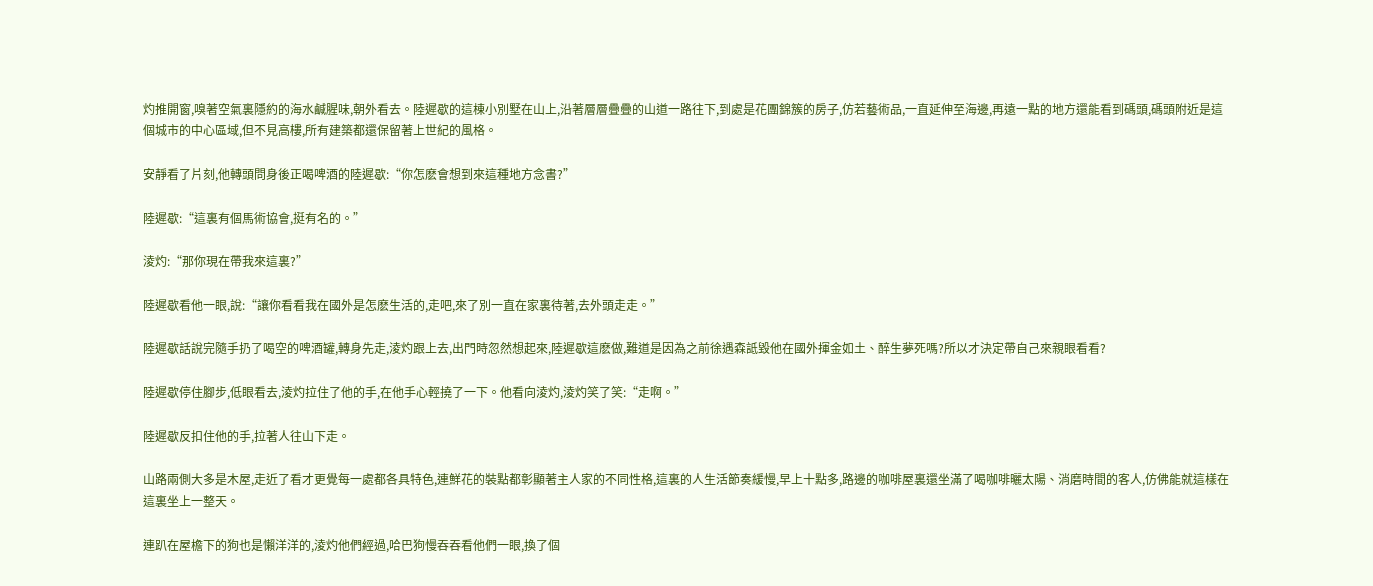灼推開窗,嗅著空氣裏隱約的海水鹹腥味,朝外看去。陸遲歇的這棟小別墅在山上,沿著層層疊疊的山道一路往下,到處是花團錦簇的房子,仿若藝術品,一直延伸至海邊,再遠一點的地方還能看到碼頭,碼頭附近是這個城市的中心區域,但不見高樓,所有建築都還保留著上世紀的風格。

安靜看了片刻,他轉頭問身後正喝啤酒的陸遲歇:“你怎麽會想到來這種地方念書?”

陸遲歇:“這裏有個馬術協會,挺有名的。”

淩灼:“那你現在帶我來這裏?”

陸遲歇看他一眼,說:“讓你看看我在國外是怎麽生活的,走吧,來了別一直在家裏待著,去外頭走走。”

陸遲歇話說完隨手扔了喝空的啤酒罐,轉身先走,淩灼跟上去,出門時忽然想起來,陸遲歇這麽做,難道是因為之前徐遇森詆毀他在國外揮金如土、醉生夢死嗎?所以才決定帶自己來親眼看看?

陸遲歇停住腳步,低眼看去,淩灼拉住了他的手,在他手心輕撓了一下。他看向淩灼,淩灼笑了笑:“走啊。”

陸遲歇反扣住他的手,拉著人往山下走。

山路兩側大多是木屋,走近了看才更覺每一處都各具特色,連鮮花的裝點都彰顯著主人家的不同性格,這裏的人生活節奏緩慢,早上十點多,路邊的咖啡屋裏還坐滿了喝咖啡曬太陽、消磨時間的客人,仿佛能就這樣在這裏坐上一整天。

連趴在屋檐下的狗也是懶洋洋的,淩灼他們經過,哈巴狗慢吞吞看他們一眼,換了個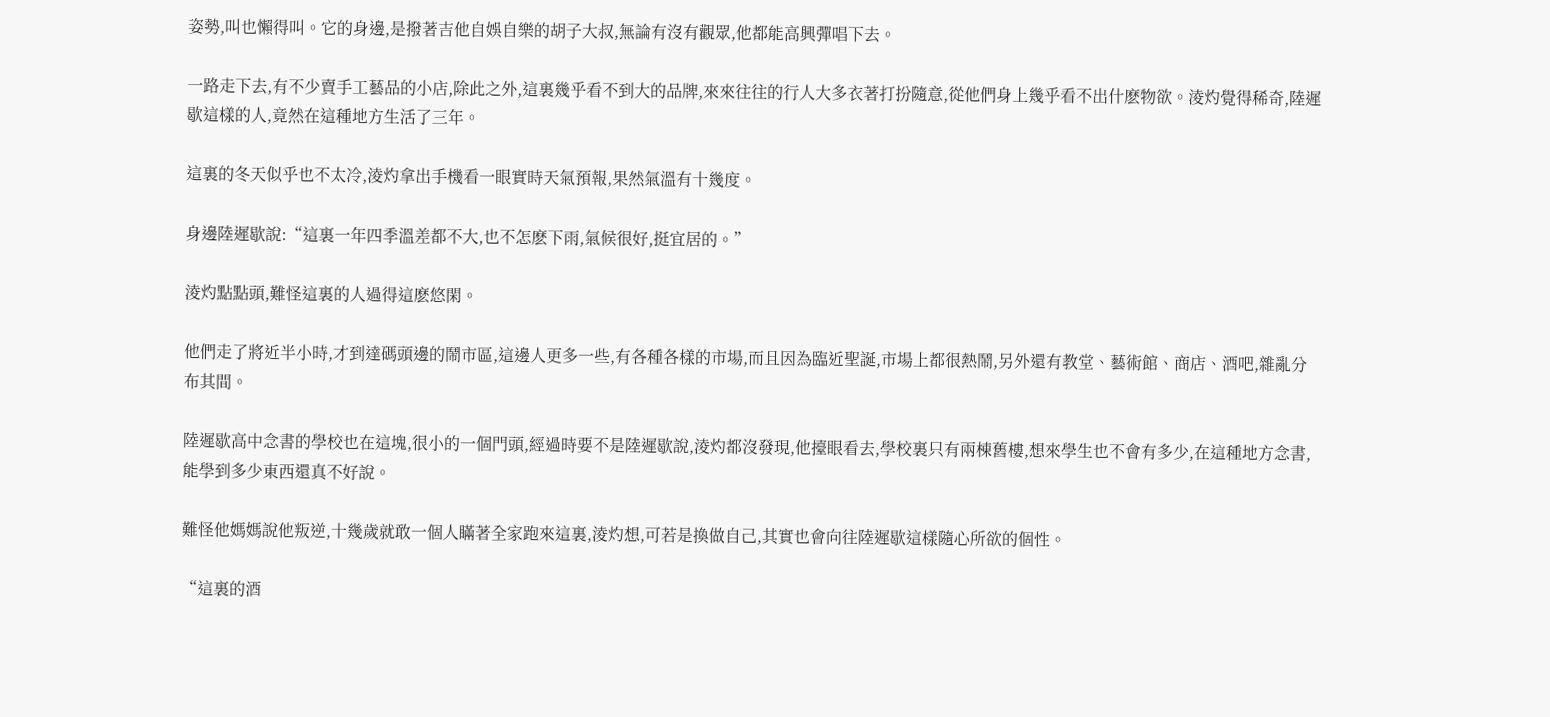姿勢,叫也懶得叫。它的身邊,是撥著吉他自娛自樂的胡子大叔,無論有沒有觀眾,他都能高興彈唱下去。

一路走下去,有不少賣手工藝品的小店,除此之外,這裏幾乎看不到大的品牌,來來往往的行人大多衣著打扮隨意,從他們身上幾乎看不出什麽物欲。淩灼覺得稀奇,陸遲歇這樣的人,竟然在這種地方生活了三年。

這裏的冬天似乎也不太冷,淩灼拿出手機看一眼實時天氣預報,果然氣溫有十幾度。

身邊陸遲歇說:“這裏一年四季溫差都不大,也不怎麽下雨,氣候很好,挺宜居的。”

淩灼點點頭,難怪這裏的人過得這麽悠閑。

他們走了將近半小時,才到達碼頭邊的鬧市區,這邊人更多一些,有各種各樣的市場,而且因為臨近聖誕,市場上都很熱鬧,另外還有教堂、藝術館、商店、酒吧,雜亂分布其間。

陸遲歇高中念書的學校也在這塊,很小的一個門頭,經過時要不是陸遲歇說,淩灼都沒發現,他擡眼看去,學校裏只有兩棟舊樓,想來學生也不會有多少,在這種地方念書,能學到多少東西還真不好說。

難怪他媽媽說他叛逆,十幾歲就敢一個人瞞著全家跑來這裏,淩灼想,可若是換做自己,其實也會向往陸遲歇這樣隨心所欲的個性。

“這裏的酒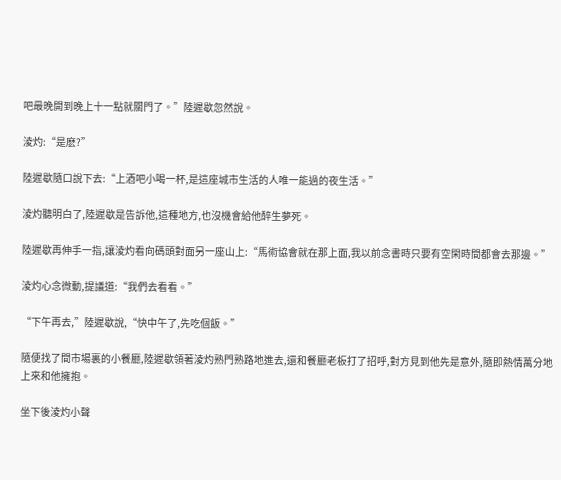吧最晚開到晚上十一點就關門了。”陸遲歇忽然說。

淩灼:“是麽?”

陸遲歇隨口說下去:“上酒吧小喝一杯,是這座城市生活的人唯一能過的夜生活。”

淩灼聽明白了,陸遲歇是告訴他,這種地方,也沒機會給他醉生夢死。

陸遲歇再伸手一指,讓淩灼看向碼頭對面另一座山上:“馬術協會就在那上面,我以前念書時只要有空閑時間都會去那邊。”

淩灼心念微動,提議道:“我們去看看。”

“下午再去,”陸遲歇說,“快中午了,先吃個飯。”

隨便找了間市場裏的小餐廳,陸遲歇領著淩灼熟門熟路地進去,還和餐廳老板打了招呼,對方見到他先是意外,隨即熱情萬分地上來和他擁抱。

坐下後淩灼小聲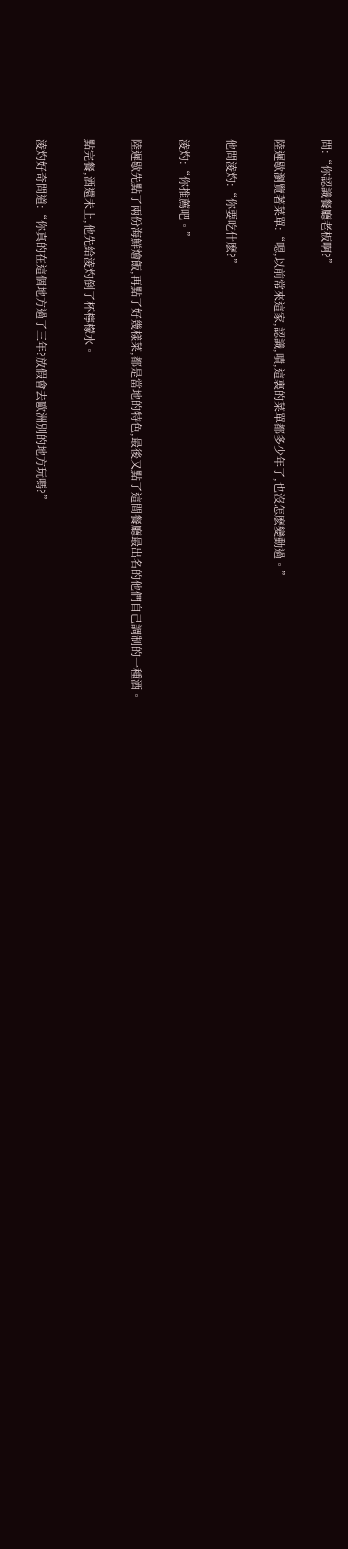問:“你認識餐廳老板啊?”

陸遲歇瀏覽著菜單:“嗯,以前常來這家,認識,嘖,這裏的菜單都多少年了,也沒怎麽變動過。”

他問淩灼:“你要吃什麽?”

淩灼:“你推薦吧。”

陸遲歇先點了兩份海鮮燴飯,再點了好幾樣菜,都是當地的特色,最後又點了這間餐廳最出名的他們自己調制的一種酒。

點完餐,酒還未上,他先給淩灼倒了杯檸檬水。

淩灼好奇問道:“你真的在這個地方過了三年?放假會去歐洲別的地方玩嗎?”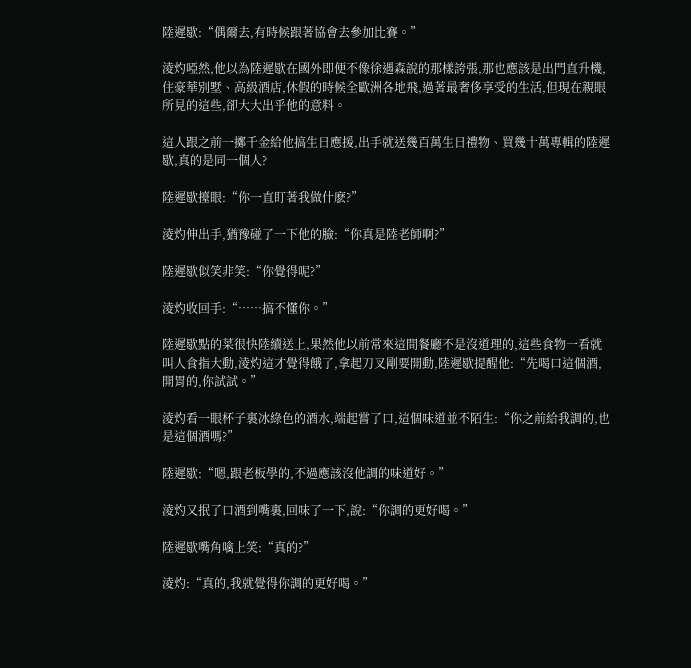陸遲歇:“偶爾去,有時候跟著協會去參加比賽。”

淩灼啞然,他以為陸遲歇在國外即便不像徐遇森說的那樣誇張,那也應該是出門直升機,住豪華別墅、高級酒店,休假的時候全歐洲各地飛,過著最奢侈享受的生活,但現在親眼所見的這些,卻大大出乎他的意料。

這人跟之前一擲千金給他搞生日應援,出手就送幾百萬生日禮物、買幾十萬專輯的陸遲歇,真的是同一個人?

陸遲歇擡眼:“你一直盯著我做什麽?”

淩灼伸出手,猶豫碰了一下他的臉:“你真是陸老師啊?”

陸遲歇似笑非笑:“你覺得呢?”

淩灼收回手:“……搞不懂你。”

陸遲歇點的菜很快陸續送上,果然他以前常來這間餐廳不是沒道理的,這些食物一看就叫人食指大動,淩灼這才覺得餓了,拿起刀叉剛要開動,陸遲歇提醒他:“先喝口這個酒,開胃的,你試試。”

淩灼看一眼杯子裏冰綠色的酒水,端起嘗了口,這個味道並不陌生:“你之前給我調的,也是這個酒嗎?”

陸遲歇:“嗯,跟老板學的,不過應該沒他調的味道好。”

淩灼又抿了口酒到嘴裏,回味了一下,說:“你調的更好喝。”

陸遲歇嘴角噙上笑:“真的?”

淩灼:“真的,我就覺得你調的更好喝。”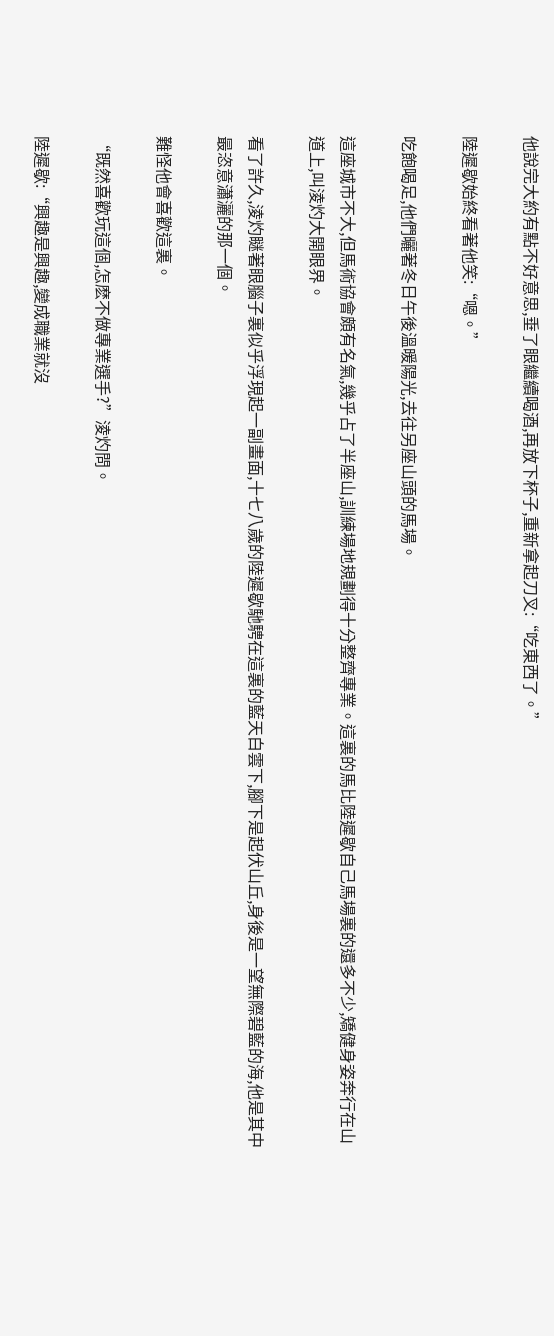他說完大約有點不好意思,垂了眼繼續喝酒,再放下杯子,重新拿起刀叉:“吃東西了。”

陸遲歇始終看著他笑:“嗯。”

吃飽喝足,他們曬著冬日午後溫暖陽光,去往另座山頭的馬場。

這座城市不大,但馬術協會頗有名氣,幾乎占了半座山,訓練場地規劃得十分整齊專業。這裏的馬比陸遲歇自己馬場裏的還多不少,矯健身姿奔行在山道上,叫淩灼大開眼界。

看了許久,淩灼瞇著眼腦子裏似乎浮現起一副畫面,十七八歲的陸遲歇馳騁在這裏的藍天白雲下,腳下是起伏山丘,身後是一望無際碧藍的海,他是其中最恣意瀟灑的那一個。

難怪他會喜歡這裏。

“既然喜歡玩這個,怎麽不做專業選手?”淩灼問。

陸遲歇:“興趣是興趣,變成職業就沒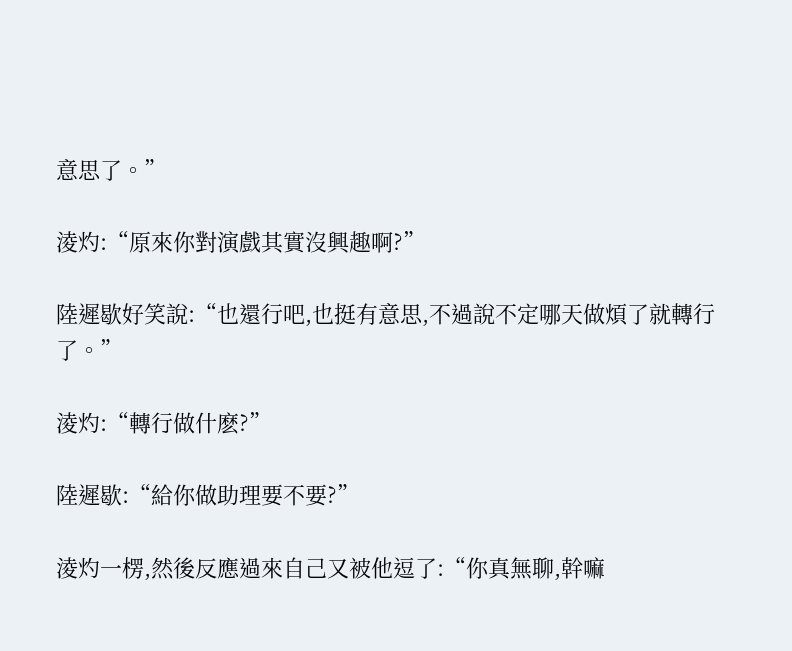意思了。”

淩灼:“原來你對演戲其實沒興趣啊?”

陸遲歇好笑說:“也還行吧,也挺有意思,不過說不定哪天做煩了就轉行了。”

淩灼:“轉行做什麽?”

陸遲歇:“給你做助理要不要?”

淩灼一楞,然後反應過來自己又被他逗了:“你真無聊,幹嘛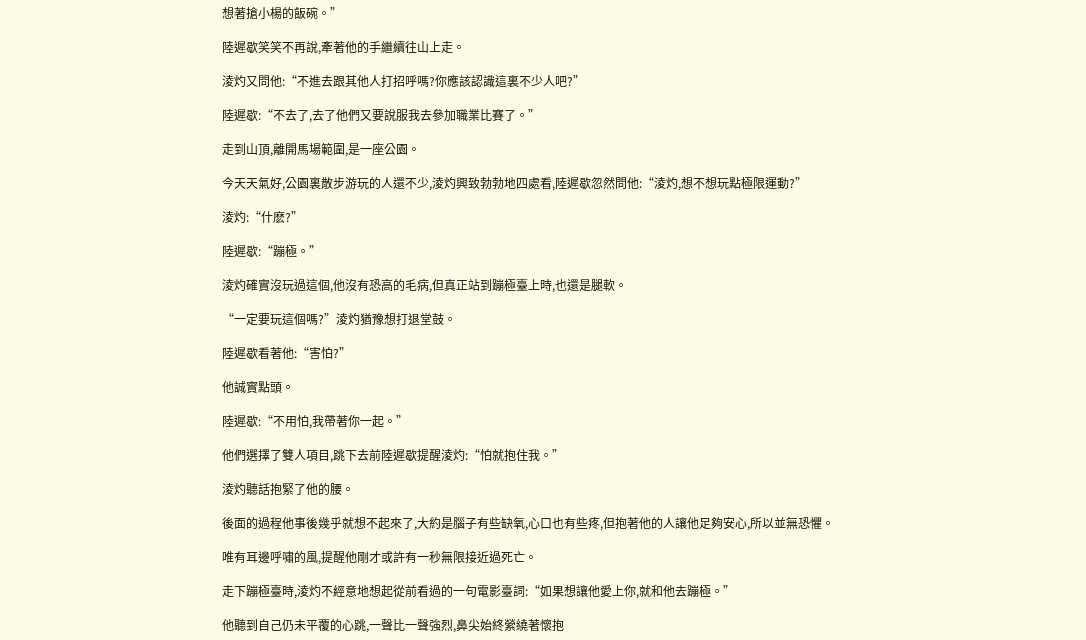想著搶小楊的飯碗。”

陸遲歇笑笑不再說,牽著他的手繼續往山上走。

淩灼又問他:“不進去跟其他人打招呼嗎?你應該認識這裏不少人吧?”

陸遲歇:“不去了,去了他們又要說服我去參加職業比賽了。”

走到山頂,離開馬場範圍,是一座公園。

今天天氣好,公園裏散步游玩的人還不少,淩灼興致勃勃地四處看,陸遲歇忽然問他:“淩灼,想不想玩點極限運動?”

淩灼:“什麽?”

陸遲歇:“蹦極。”

淩灼確實沒玩過這個,他沒有恐高的毛病,但真正站到蹦極臺上時,也還是腿軟。

“一定要玩這個嗎?”淩灼猶豫想打退堂鼓。

陸遲歇看著他:“害怕?”

他誠實點頭。

陸遲歇:“不用怕,我帶著你一起。”

他們選擇了雙人項目,跳下去前陸遲歇提醒淩灼:“怕就抱住我。”

淩灼聽話抱緊了他的腰。

後面的過程他事後幾乎就想不起來了,大約是腦子有些缺氧,心口也有些疼,但抱著他的人讓他足夠安心,所以並無恐懼。

唯有耳邊呼嘯的風,提醒他剛才或許有一秒無限接近過死亡。

走下蹦極臺時,淩灼不經意地想起從前看過的一句電影臺詞:“如果想讓他愛上你,就和他去蹦極。”

他聽到自己仍未平覆的心跳,一聲比一聲強烈,鼻尖始終縈繞著懷抱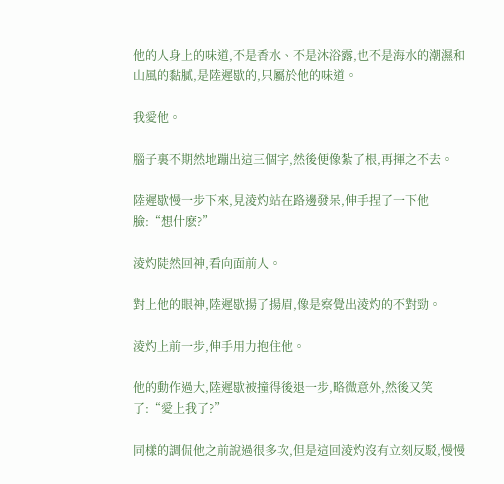他的人身上的味道,不是香水、不是沐浴露,也不是海水的潮濕和山風的黏膩,是陸遲歇的,只屬於他的味道。

我愛他。

腦子裏不期然地蹦出這三個字,然後便像紮了根,再揮之不去。

陸遲歇慢一步下來,見淩灼站在路邊發呆,伸手捏了一下他臉:“想什麽?”

淩灼陡然回神,看向面前人。

對上他的眼神,陸遲歇揚了揚眉,像是察覺出淩灼的不對勁。

淩灼上前一步,伸手用力抱住他。

他的動作過大,陸遲歇被撞得後退一步,略微意外,然後又笑了:“愛上我了?”

同樣的調侃他之前說過很多次,但是這回淩灼沒有立刻反駁,慢慢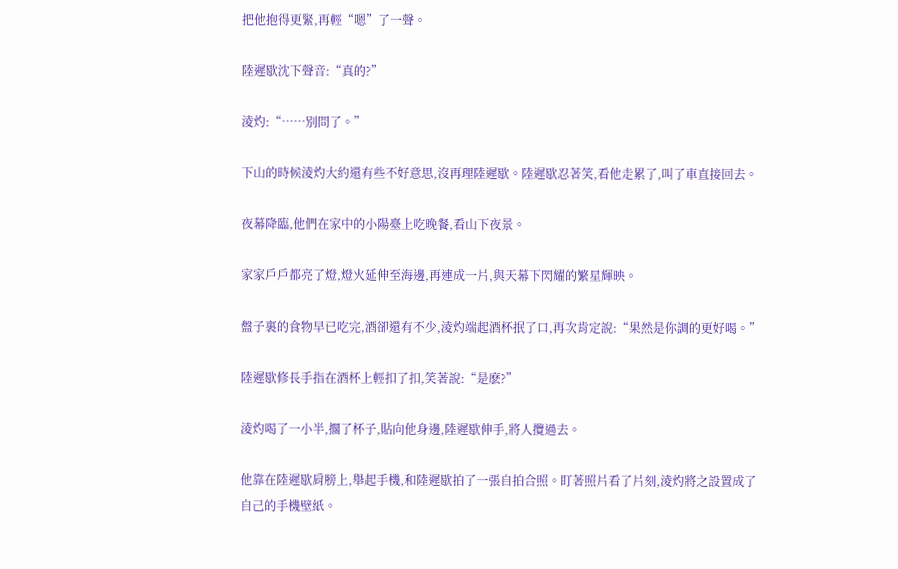把他抱得更緊,再輕“嗯”了一聲。

陸遲歇沈下聲音:“真的?”

淩灼:“……別問了。”

下山的時候淩灼大約還有些不好意思,沒再理陸遲歇。陸遲歇忍著笑,看他走累了,叫了車直接回去。

夜幕降臨,他們在家中的小陽臺上吃晚餐,看山下夜景。

家家戶戶都亮了燈,燈火延伸至海邊,再連成一片,與天幕下閃耀的繁星輝映。

盤子裏的食物早已吃完,酒卻還有不少,淩灼端起酒杯抿了口,再次肯定說:“果然是你調的更好喝。”

陸遲歇修長手指在酒杯上輕扣了扣,笑著說:“是麽?”

淩灼喝了一小半,擱了杯子,貼向他身邊,陸遲歇伸手,將人攬過去。

他靠在陸遲歇肩膀上,舉起手機,和陸遲歇拍了一張自拍合照。盯著照片看了片刻,淩灼將之設置成了自己的手機壁紙。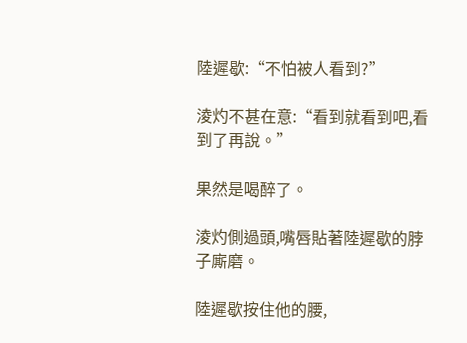陸遲歇:“不怕被人看到?”

淩灼不甚在意:“看到就看到吧,看到了再說。”

果然是喝醉了。

淩灼側過頭,嘴唇貼著陸遲歇的脖子廝磨。

陸遲歇按住他的腰,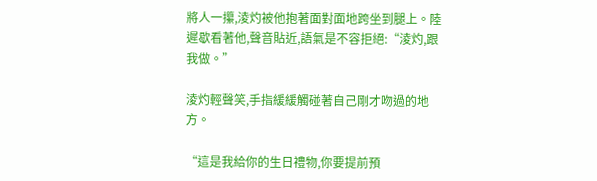將人一攥,淩灼被他抱著面對面地跨坐到腿上。陸遲歇看著他,聲音貼近,語氣是不容拒絕:“淩灼,跟我做。”

淩灼輕聲笑,手指緩緩觸碰著自己剛才吻過的地方。

“這是我給你的生日禮物,你要提前預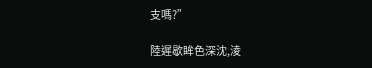支嗎?”

陸遲歇眸色深沈,淩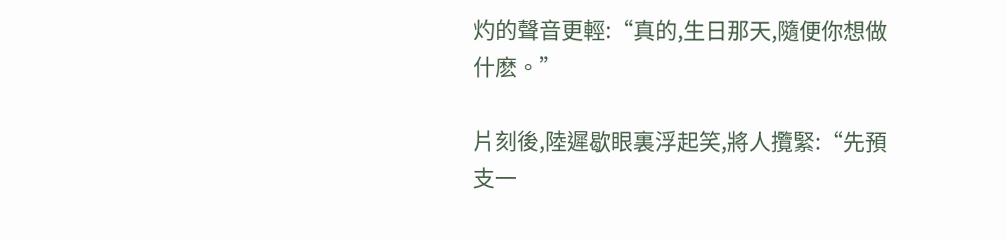灼的聲音更輕:“真的,生日那天,隨便你想做什麽。”

片刻後,陸遲歇眼裏浮起笑,將人攬緊:“先預支一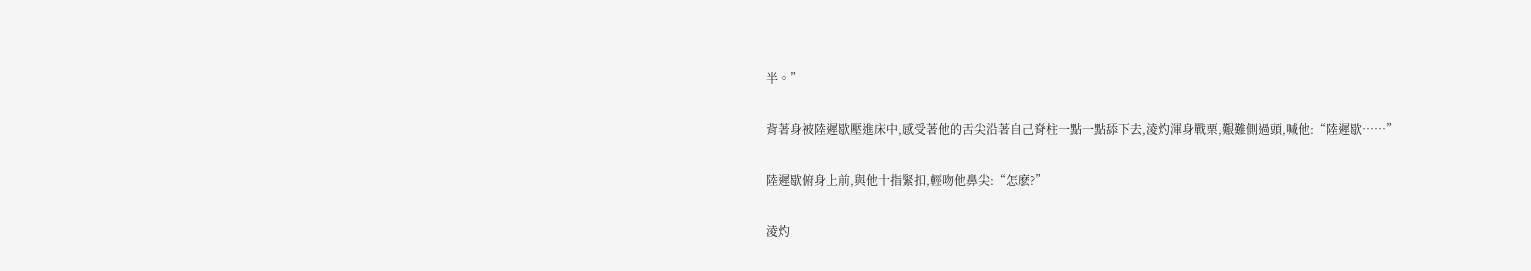半。”

背著身被陸遲歇壓進床中,感受著他的舌尖沿著自己脊柱一點一點舔下去,淩灼渾身戰栗,艱難側過頭,喊他:“陸遲歇……”

陸遲歇俯身上前,與他十指緊扣,輕吻他鼻尖:“怎麽?”

淩灼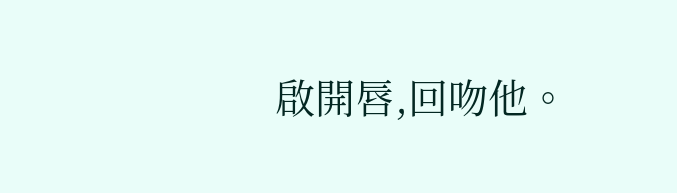啟開唇,回吻他。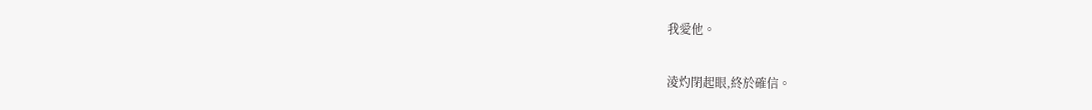我愛他。

淩灼閉起眼,終於確信。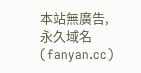本站無廣告,永久域名(fanyan.cc)